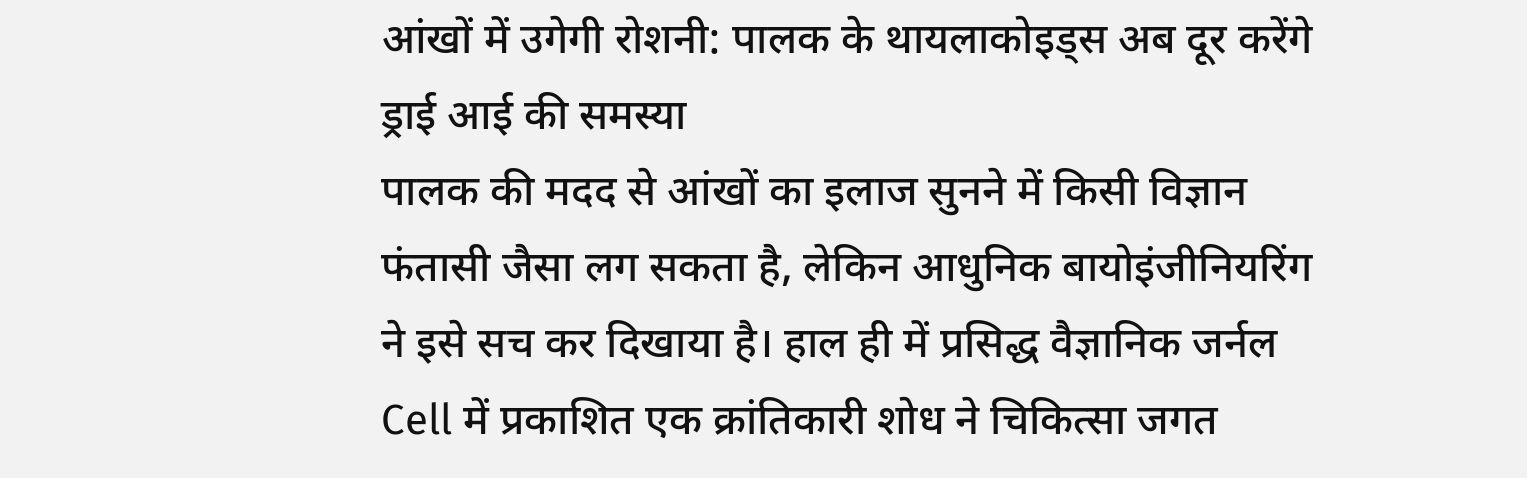आंखों में उगेगी रोशनी: पालक के थायलाकोइड्स अब दूर करेंगे ड्राई आई की समस्या
पालक की मदद से आंखों का इलाज सुनने में किसी विज्ञान फंतासी जैसा लग सकता है, लेकिन आधुनिक बायोइंजीनियरिंग ने इसे सच कर दिखाया है। हाल ही में प्रसिद्ध वैज्ञानिक जर्नल Cell में प्रकाशित एक क्रांतिकारी शोध ने चिकित्सा जगत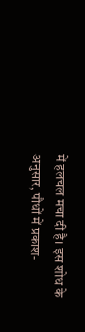में हलचल मचा दी है। इस शोध के अनुसार, पौधों में प्रकाश-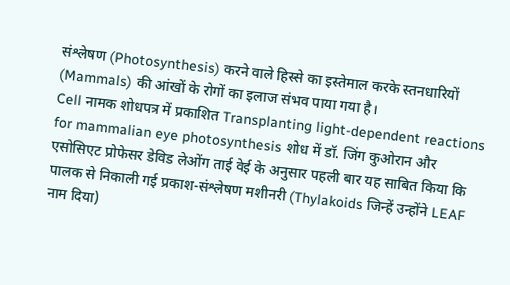संश्लेषण (Photosynthesis) करने वाले हिस्से का इस्तेमाल करके स्तनधारियों (Mammals) की आंखों के रोगों का इलाज संभव पाया गया है।
Cell नामक शोधपत्र में प्रकाशित Transplanting light-dependent reactions for mammalian eye photosynthesis शोध में डॉ. जिंग कुओरान और एसोसिएट प्रोफेसर डेविड लेओंग ताई वेई के अनुसार पहली बार यह साबित किया कि पालक से निकाली गई प्रकाश-संश्लेषण मशीनरी (Thylakoids जिन्हें उन्होंने LEAF नाम दिया)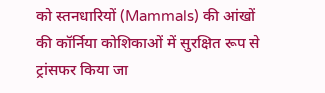को स्तनधारियों (Mammals) की आंखों की कॉर्निया कोशिकाओं में सुरक्षित रूप से ट्रांसफर किया जा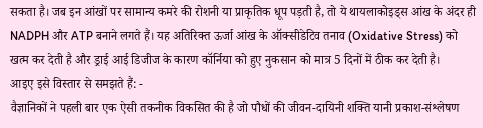सकता है। जब इन आंखों पर सामान्य कमरे की रोशनी या प्राकृतिक धूप पड़ती है, तो ये थायलाकोइड्स आंख के अंदर ही NADPH और ATP बनाने लगते हैं। यह अतिरिक्त ऊर्जा आंख के ऑक्सीडेटिव तनाव (Oxidative Stress) को खत्म कर देती है और ड्राई आई डिजीज के कारण कॉर्निया को हुए नुकसान को मात्र 5 दिनों में ठीक कर देती है।
आइए इसे विस्तार से समझते हैं: -
वैज्ञानिकों ने पहली बार एक ऐसी तकनीक विकसित की है जो पौधों की जीवन-दायिनी शक्ति यानी प्रकाश-संश्लेषण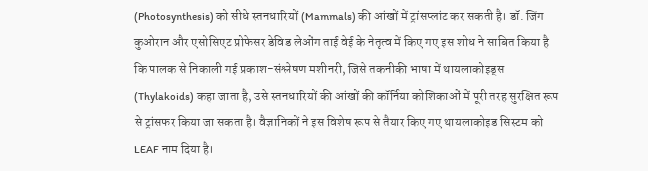(Photosynthesis) को सीधे स्तनधारियों (Mammals) की आंखों में ट्रांसप्लांट कर सकती है। डॉ. जिंग कुओरान और एसोसिएट प्रोफेसर डेविड लेओंग ताई वेई के नेतृत्व में किए गए इस शोध ने साबित किया है कि पालक से निकाली गई प्रकाश-संश्लेषण मशीनरी, जिसे तकनीकी भाषा में थायलाकोइड्स (Thylakoids) कहा जाता है, उसे स्तनधारियों की आंखों की कॉर्निया कोशिकाओं में पूरी तरह सुरक्षित रूप से ट्रांसफर किया जा सकता है। वैज्ञानिकों ने इस विशेष रूप से तैयार किए गए थायलाकोइड सिस्टम को LEAF नाम दिया है।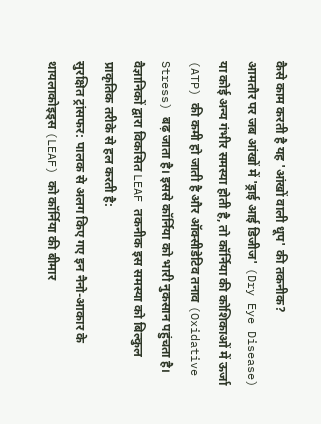कैसे काम करती है यह 'आंखों वाली धूप' की तकनीक?
आमतौर पर जब आंखों में 'ड्राई आई डिजीज' (Dry Eye Disease) या कोई अन्य गंभीर समस्या होती है, तो कॉर्निया की कोशिकाओं में ऊर्जा (ATP) की कमी हो जाती है और ऑक्सीडेटिव तनाव (Oxidative Stress) बढ़ जाता है। इससे कॉर्निया को भारी नुकसान पहुंचता है।
वैज्ञानिकों द्वारा विकसित LEAF तकनीक इस समस्या को बिल्कुल प्राकृतिक तरीके से हल करती है:
सुरक्षित ट्रांसफर: पालक से अलग किए गए इन नैनो-आकार के थायलाकोइड्स (LEAF) को कॉर्निया की बीमार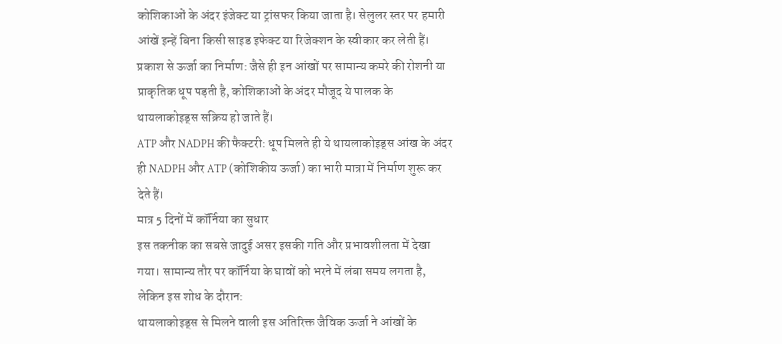कोशिकाओं के अंदर इंजेक्ट या ट्रांसफर किया जाता है। सेलुलर स्तर पर हमारी आंखें इन्हें बिना किसी साइड इफेक्ट या रिजेक्शन के स्वीकार कर लेती हैं।
प्रकाश से ऊर्जा का निर्माण: जैसे ही इन आंखों पर सामान्य कमरे की रोशनी या प्राकृतिक धूप पड़ती है, कोशिकाओं के अंदर मौजूद ये पालक के थायलाकोइड्स सक्रिय हो जाते हैं।
ATP और NADPH की फैक्टरी: धूप मिलते ही ये थायलाकोइड्स आंख के अंदर ही NADPH और ATP (कोशिकीय ऊर्जा) का भारी मात्रा में निर्माण शुरू कर देते हैं।
मात्र 5 दिनों में कॉर्निया का सुधार
इस तकनीक का सबसे जादुई असर इसकी गति और प्रभावशीलता में देखा गया। सामान्य तौर पर कॉर्निया के घावों को भरने में लंबा समय लगता है, लेकिन इस शोध के दौरान:
थायलाकोइड्स से मिलने वाली इस अतिरिक्त जैविक ऊर्जा ने आंखों के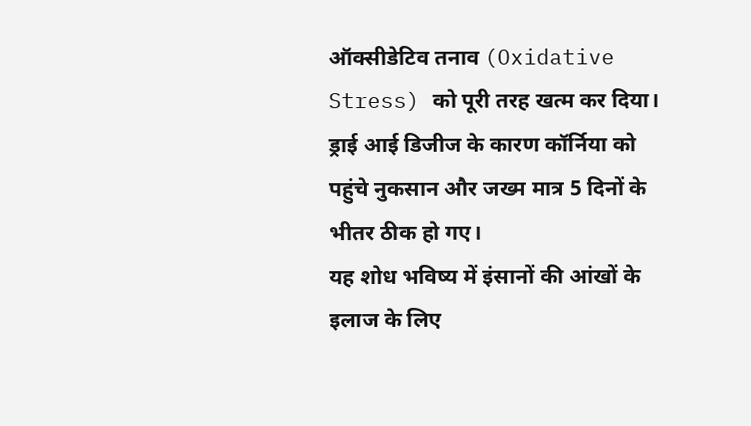ऑक्सीडेटिव तनाव (Oxidative Stress) को पूरी तरह खत्म कर दिया।
ड्राई आई डिजीज के कारण कॉर्निया को पहुंचे नुकसान और जख्म मात्र 5 दिनों के भीतर ठीक हो गए।
यह शोध भविष्य में इंसानों की आंखों के इलाज के लिए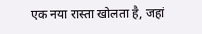एक नया रास्ता खोलता है, जहां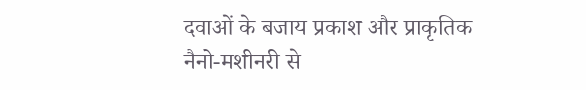दवाओं के बजाय प्रकाश और प्राकृतिक नैनो-मशीनरी से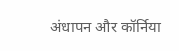अंधापन और कॉर्निया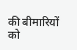की बीमारियों को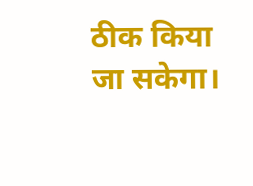ठीक किया जा सकेगा।